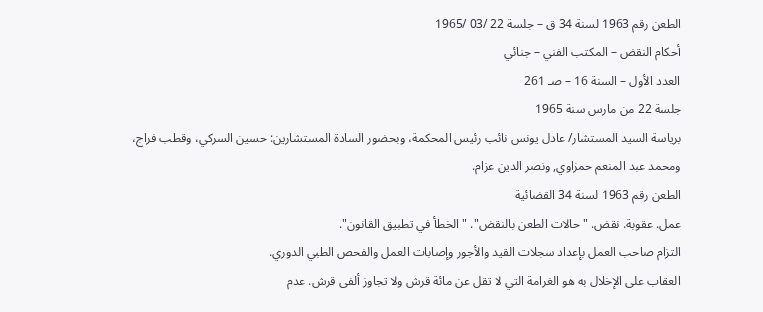الطعن رقم 1963 لسنة 34 ق – جلسة 22 /03 /1965
أحكام النقض – المكتب الفني – جنائي
العدد الأول – السنة 16 – صـ 261
جلسة 22 من مارس سنة 1965
برياسة السيد المستشار/ عادل يونس نائب رئيس المحكمة، وبحضور السادة المستشارين: حسين السركي، وقطب فراج، ومحمد عبد المنعم حمزاوي, ونصر الدين عزام.
الطعن رقم 1963 لسنة 34 القضائية
عمل. عقوبة. نقض. "حالات الطعن بالنقض". "الخطأ في تطبيق القانون".
التزام صاحب العمل بإعداد سجلات القيد والأجور وإصابات العمل والفحص الطبي الدوري.
العقاب على الإخلال به هو الغرامة التي لا تقل عن مائة قرش ولا تجاوز ألفى قرش. عدم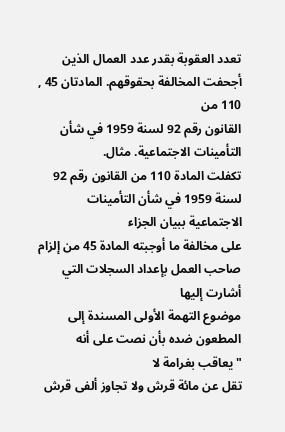تعدد العقوبة بقدر عدد العمال الذين أجحفت المخالفة بحقوقهم. المادتان 45 , 110 من
القانون رقم 92 لسنة 1959 في شأن التأمينات الاجتماعية. مثال.
تكفلت المادة 110 من القانون رقم 92 لسنة 1959 في شأن التأمينات الاجتماعية ببيان الجزاء
على مخالفة ما أوجبته المادة 45 من إلزام صاحب العمل بإعداد السجلات التي أشارت إليها
موضوع التهمة الأولى المسندة إلى المطعون ضده بأن نصت على أنه "يعاقب بغرامة لا
تقل عن مائة قرش ولا تجاوز ألفى قرش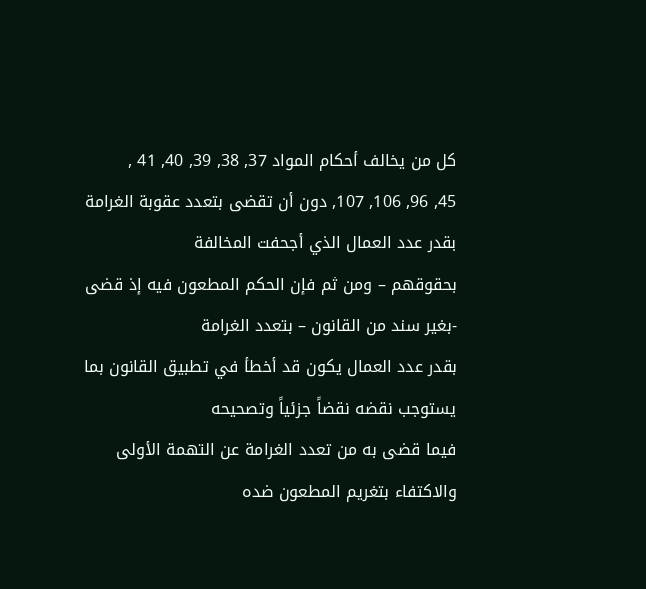كل من يخالف أحكام المواد 37, 38, 39, 40, 41 ,
45, 96, 106, 107, دون أن تقضى بتعدد عقوبة الغرامة بقدر عدد العمال الذي أجحفت المخالفة
بحقوقهم – ومن ثم فإن الحكم المطعون فيه إذ قضى -بغير سند من القانون – بتعدد الغرامة
بقدر عدد العمال يكون قد أخطأ في تطبيق القانون بما يستوجب نقضه نقضاً جزئياً وتصحيحه
فيما قضى به من تعدد الغرامة عن التهمة الأولى والاكتفاء بتغريم المطعون ضده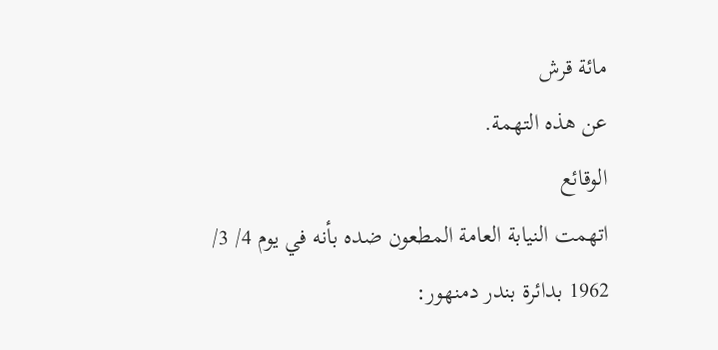مائة قرش
عن هذه التهمة.
الوقائع
اتهمت النيابة العامة المطعون ضده بأنه في يوم 4/ 3/ 1962 بدائرة بندر دمنهور: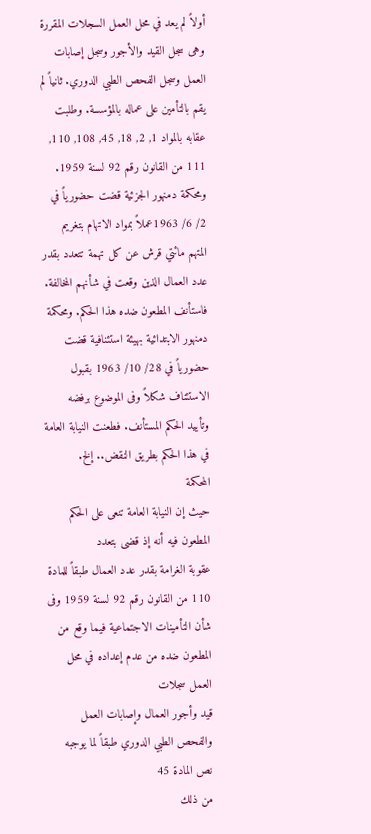أولاً لم يعد في محل العمل السجلات المقررة وهى سجل القيد والأجور وسجل إصابات العمل وسجل الفحص الطبي الدوري. ثانياً لم يقم بالتأمين على عماله بالمؤسسة. وطلبت عقابه بالمواد 1, 2, 18, 45, 108, 110, 111 من القانون رقم 92 لسنة 1959. ومحكمة دمنهور الجزئية قضت حضورياً في 2/ 6/ 1963عملاً بمواد الاتهام بتغريم المتهم مائتي قرش عن كل تهمة تتعدد بقدر عدد العمال الذين وقعت في شأنهم المخالفة. فاستأنف المطعون ضده هذا الحكم. ومحكمة دمنهور الابتدائية بهيئة استئنافية قضت حضورياً في 28/ 10/ 1963 بقبول الاستئناف شكلاً وفى الموضوع برفضه وتأييد الحكم المستأنف. فطعنت النيابة العامة في هذا الحكم بطريق النقض.. إلخ.
المحكمة
حيث إن النيابة العامة تنعى على الحكم المطعون فيه أنه إذ قضى بتعدد
عقوبة الغرامة بقدر عدد العمال طبقاً للمادة 110 من القانون رقم 92 لسنة 1959 وفى
شأن التأمينات الاجتماعية فيما وقع من المطعون ضده من عدم إعداده في محل العمل سجلات
قيد وأجور العمال وإصابات العمل والفحص الطبي الدوري طبقاً لما يوجبه نص المادة 45
من ذلك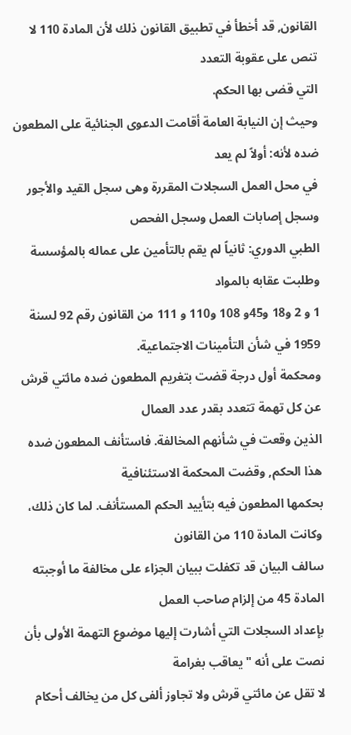القانون, قد أخطأ في تطبيق القانون ذلك لأن المادة 110 لا تنص على عقوبة التعدد
التي قضى بها الحكم.
وحيث إن النيابة العامة أقامت الدعوى الجنائية على المطعون ضده لأنه: أولاً لم يعد
في محل العمل السجلات المقررة وهى سجل القيد والأجور وسجل إصابات العمل وسجل الفحص
الطبي الدوري: ثانياً لم يقم بالتأمين على عماله بالمؤسسة وطلبت عقابه بالمواد
1 و 2 و18 و45و 108 و110 و 111 من القانون رقم 92 لسنة 1959 في شأن التأمينات الاجتماعية.
ومحكمة أول درجة قضت بتغريم المطعون ضده مائتي قرش عن كل تهمة تتعدد بقدر عدد العمال
الذين وقعت في شأنهم المخالفة. فاستأنف المطعون ضده هذا الحكم, وقضت المحكمة الاستئنافية
بحكمها المطعون فيه بتأييد الحكم المستأنف. لما كان ذلك، وكانت المادة 110 من القانون
سالف البيان قد تكفلت ببيان الجزاء على مخالفة ما أوجبته المادة 45 من إلزام صاحب العمل
بإعداد السجلات التي أشارت إليها موضوع التهمة الأولى بأن نصت على أنه "يعاقب بغرامة
لا تقل عن مائتي قرش ولا تجاوز ألفى كل من يخالف أحكام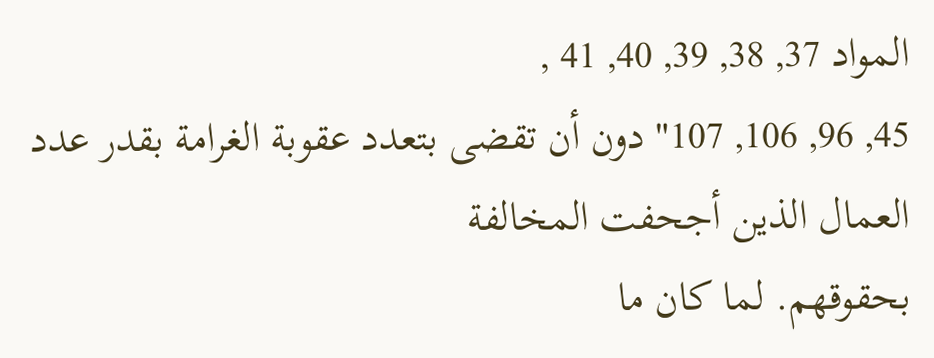المواد 37, 38, 39, 40, 41 ,
45, 96, 106, 107" دون أن تقضى بتعدد عقوبة الغرامة بقدر عدد العمال الذين أجحفت المخالفة
بحقوقهم. لما كان ما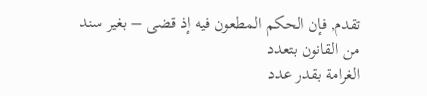تقدم, فإن الحكم المطعون فيه إذ قضى – بغير سند من القانون بتعدد
الغرامة بقدر عدد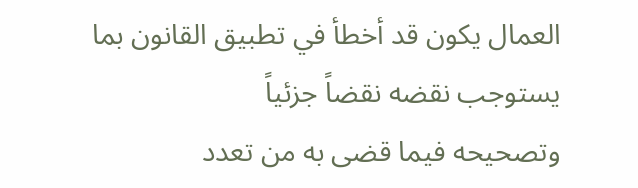العمال يكون قد أخطأ في تطبيق القانون بما يستوجب نقضه نقضاً جزئياً
وتصحيحه فيما قضى به من تعدد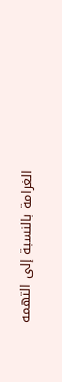الغرامة بالنسبة إلى التهمه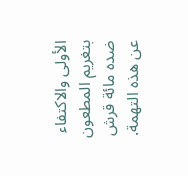الأولى والاكتفاء بتغريم المطعون
ضده مائة قرش عن هذه التهمة.